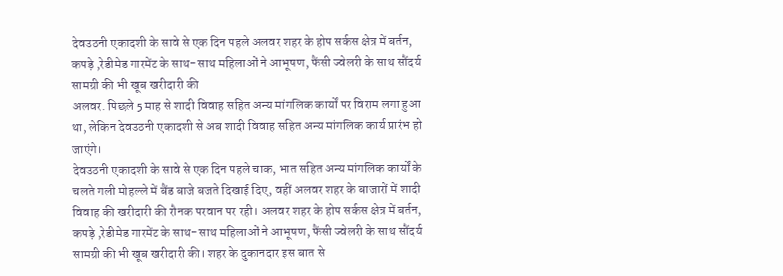देवउठनी एकादशी के सावे से एक दिन पहले अलवर शहर के होप सर्कस क्षेत्र में बर्तन, कपड़े ,रेडीमेड गारमेंट के साथ-साथ महिलाओं ने आभूषण, फैंसी ज्वेलरी के साथ सौंदर्य सामग्री की भी खूब खरीदारी की
अलवर. पिछले 5 माह से शादी विवाह सहित अन्य मांगलिक कार्यों पर विराम लगा हुआ था, लेकिन देवउठनी एकादशी से अब शादी विवाह सहित अन्य मांगलिक कार्य प्रारंभ हो जाएंगे।
देवउठनी एकादशी के सावे से एक दिन पहले चाक, भात सहित अन्य मांगलिक कार्यों के चलते गली मोहल्ले में बैंड बाजे बजते दिखाई दिए, वहीं अलवर शहर के बाजारों में शादी विवाह की खरीदारी की रौनक परवान पर रही। अलवर शहर के होप सर्कस क्षेत्र में बर्तन, कपड़े ,रेडीमेड गारमेंट के साथ-साथ महिलाओं ने आभूषण, फैंसी ज्वेलरी के साथ सौंदर्य सामग्री की भी खूब खरीदारी की। शहर के दुकानदार इस बात से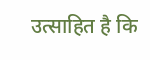उत्साहित है कि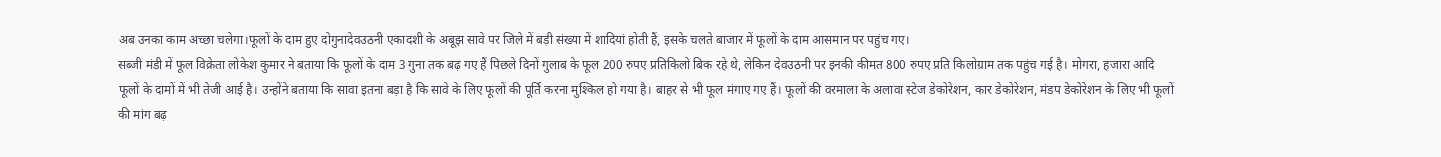अब उनका काम अच्छा चलेगा।फूलों के दाम हुए दोगुनादेवउठनी एकादशी के अबूझ सावे पर जिले में बड़ी संख्या में शादियां होती हैं, इसके चलते बाजार में फूलों के दाम आसमान पर पहुंच गए।
सब्जी मंडी में फूल विक्रेता लोकेश कुमार ने बताया कि फूलों के दाम 3 गुना तक बढ़ गए हैं पिछले दिनों गुलाब के फूल 200 रुपए प्रतिकिलो बिक रहे थे, लेकिन देवउठनी पर इनकी कीमत 800 रुपए प्रति किलोग्राम तक पहुंच गई है। मोगरा, हजारा आदि फूलों के दामों में भी तेजी आई है। उन्होंने बताया कि सावा इतना बड़ा है कि सावे के लिए फूलों की पूर्ति करना मुश्किल हो गया है। बाहर से भी फूल मंगाए गए हैं। फूलों की वरमाला के अलावा स्टेज डेकोरेशन, कार डेकोरेशन, मंडप डेकोरेशन के लिए भी फूलों की मांग बढ़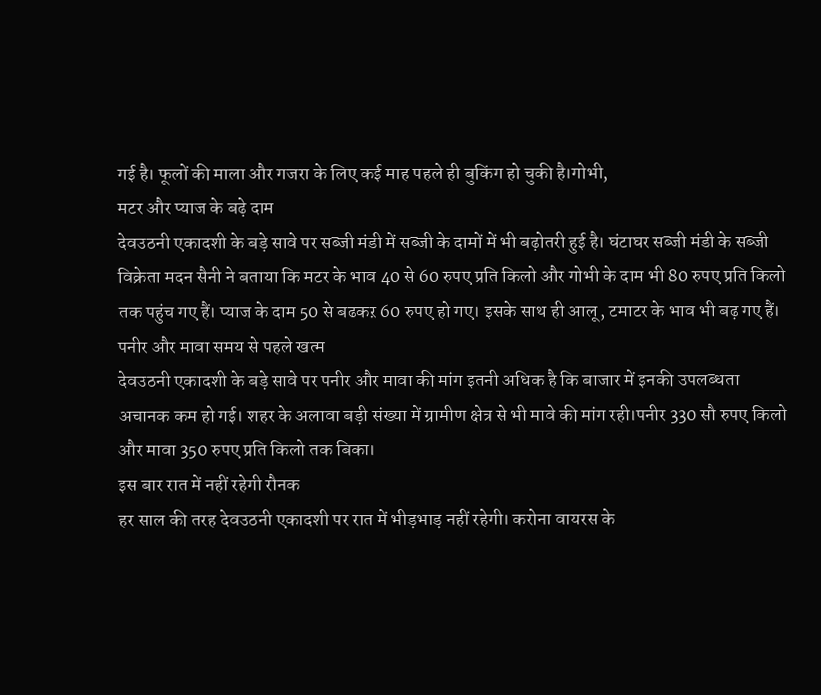गई है। फूलों की माला और गजरा के लिए कई माह पहले ही बुकिंग हो चुकी है।गोभी,
मटर और प्याज के बढ़े दाम
देवउठनी एकादशी के बड़े सावे पर सब्जी मंडी में सब्जी के दामों में भी बढ़ोतरी हुई है। घंटाघर सब्जी मंडी के सब्जी विक्रेता मदन सैनी ने बताया कि मटर के भाव 40 से 60 रुपए प्रति किलो और गोभी के दाम भी 80 रुपए प्रति किलो तक पहुंच गए हैं। प्याज के दाम 50 से बढकऱ 60 रुपए हो गए। इसके साथ ही आलू, टमाटर के भाव भी बढ़ गए हैं।
पनीर और मावा समय से पहले खत्म
देवउठनी एकादशी के बड़े सावे पर पनीर और मावा की मांग इतनी अधिक है कि बाजार में इनकी उपलब्धता अचानक कम हो गई। शहर के अलावा बड़ी संख्या में ग्रामीण क्षेत्र से भी मावे की मांग रही।पनीर 330 सौ रुपए किलो और मावा 350 रुपए प्रति किलो तक बिका।
इस बार रात में नहीं रहेगी रौनक
हर साल की तरह देवउठनी एकादशी पर रात में भीड़भाड़ नहीं रहेगी। करोना वायरस के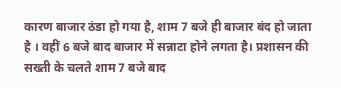कारण बाजार ठंडा हो गया है, शाम 7 बजे ही बाजार बंद हो जाता है । वहीं 6 बजे बाद बाजार में सन्नाटा होने लगता है। प्रशासन की सख्ती के चलते शाम 7 बजे बाद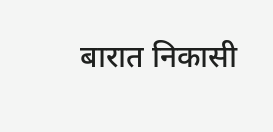बारात निकासी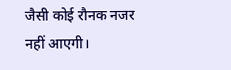जैसी कोई रौनक नजर नहीं आएगी।